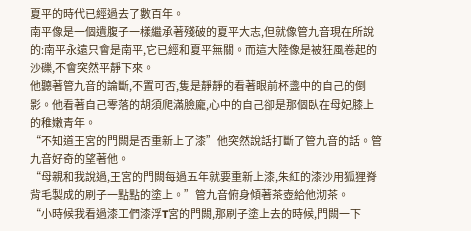夏平的時代已經過去了數百年。
南平像是一個遺腹子一樣繼承著殘破的夏平大志,但就像管九音現在所說的:南平永遠只會是南平,它已經和夏平無關。而這大陸像是被狂風卷起的沙礫,不會突然平靜下來。
他聽著管九音的論斷,不置可否,隻是靜靜的看著眼前杯盞中的自己的倒影。他看著自己零落的胡須爬滿臉龐,心中的自己卻是那個臥在母妃膝上的稚嫩青年。
“不知道王宮的門闕是否重新上了漆”他突然說話打斷了管九音的話。管九音好奇的望著他。
“母親和我說過,王宮的門闕每過五年就要重新上漆,朱紅的漆沙用狐狸脊背毛製成的刷子一點點的塗上。”管九音俯身傾著茶壺給他沏茶。
“小時候我看過漆工們漆浮T宮的門闕,那刷子塗上去的時候,門闕一下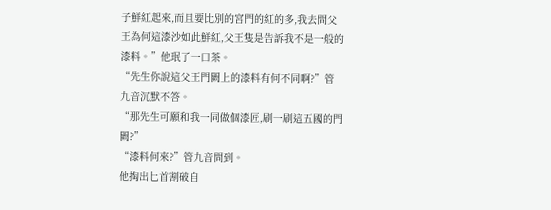子鮮紅起來,而且要比別的宮門的紅的多,我去問父王為何這漆沙如此鮮紅,父王隻是告訴我不是一般的漆料。”他珉了一口茶。
“先生你說這父王門闕上的漆料有何不同啊?”管九音沉默不答。
“那先生可願和我一同做個漆匠,刷一刷這五國的門闕?”
“漆料何來?”管九音問到。
他掏出匕首割破自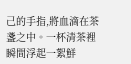己的手指,將血滴在茶盞之中。一杯清茶裡瞬間浮起一絮鮮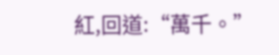紅,回道:“萬千。”